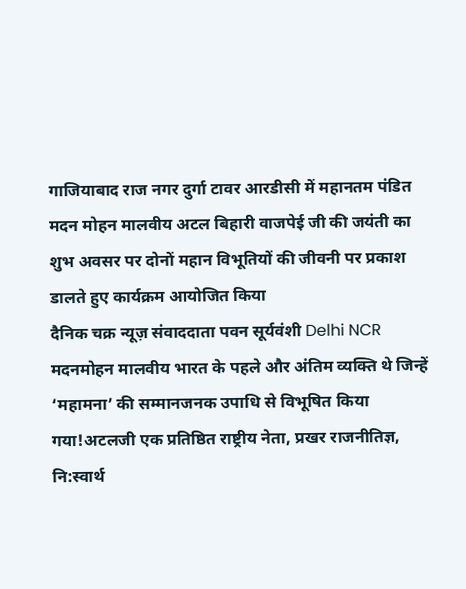गाजियाबाद राज नगर दुर्गा टावर आरडीसी में महानतम पंडित मदन मोहन मालवीय अटल बिहारी वाजपेई जी की जयंती का शुभ अवसर पर दोनों महान विभूतियों की जीवनी पर प्रकाश डालते हुए कार्यक्रम आयोजित किया
दैनिक चक्र न्यूज़ संवाददाता पवन सूर्यवंशी Delhi NCR
मदनमोहन मालवीय भारत के पहले और अंतिम व्यक्ति थे जिन्हें ‘महामना’ की सम्मानजनक उपाधि से विभूषित किया गया!अटलजी एक प्रतिष्ठित राष्ट्रीय नेता, प्रखर राजनीतिज्ञ, नि:स्वार्थ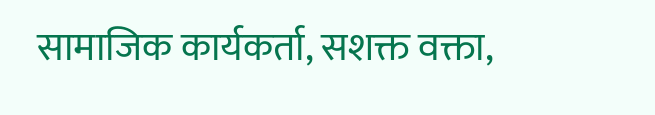सामाजिक कार्यकर्ता, सशक्त वक्ता,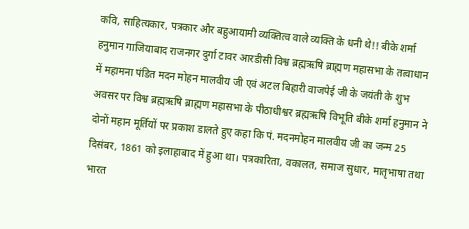कवि, साहित्यकार, पत्रकार और बहुआयामी व्यक्तित्व वाले व्यक्ति के धनी थे!! बीके शर्मा हनुमान गाजियाबाद राजनगर दुर्गा टावर आरडीसी विश्व ब्रह्मऋषि ब्राह्मण महासभा के तत्वाधान में महामना पंडित मदन मोहन मालवीय जी एवं अटल बिहारी वाजपेई जी के जयंती के शुभ अवसर पर विश्व ब्रह्मऋषि ब्राह्मण महासभा के पीठाधीश्वर ब्रह्मऋषि विभूति बीके शर्मा हनुमान ने दोनों महान मूर्तियों पर प्रकाश डालते हुए कहा कि पं. मदनमोहन मालवीय जी का जन्म 25 दिसंबर, 1861 को इलाहाबाद में हुआ था। पत्रकारिता, वकालत, समाज सुधार, मातृभाषा तथा भारत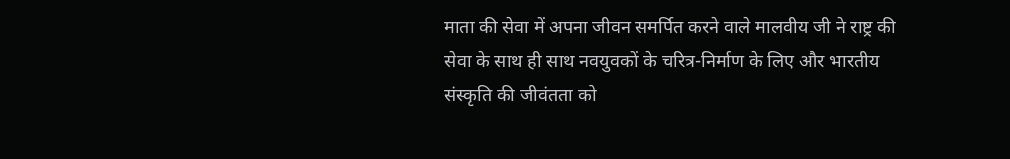माता की सेवा में अपना जीवन समर्पित करने वाले मालवीय जी ने राष्ट्र की सेवा के साथ ही साथ नवयुवकों के चरित्र-निर्माण के लिए और भारतीय संस्कृति की जीवंतता को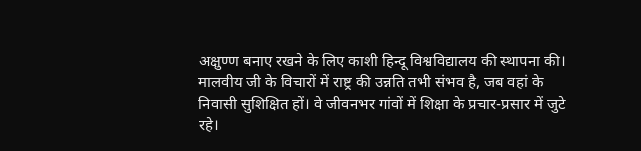अक्षुण्ण बनाए रखने के लिए काशी हिन्दू विश्वविद्यालय की स्थापना की। मालवीय जी के विचारों में राष्ट्र की उन्नति तभी संभव है, जब वहां के निवासी सुशिक्षित हों। वे जीवनभर गांवों में शिक्षा के प्रचार-प्रसार में जुटे रहे।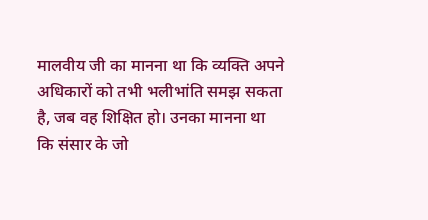मालवीय जी का मानना था कि व्यक्ति अपने अधिकारों को तभी भलीभांति समझ सकता है, जब वह शिक्षित हो। उनका मानना था कि संसार के जो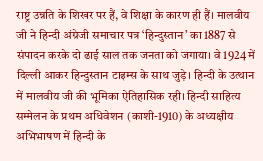राष्ट्र उन्नति के शिखर पर हैं, वे शिक्षा के कारण ही हैं। मालवीय जी ने हिन्दी अंग्रेजी समाचार पत्र ‘हिन्दुस्तान’ का 1887 से संपादन करके दो ढाई साल तक जनता को जगाया। वे 1924 में दिल्ली आकर हिन्दुस्तान टाइम्स के साथ जुड़े। हिन्दी के उत्थान में मालवीय जी की भूमिका ऐतिहासिक रही। हिन्दी साहित्य सम्मेलन के प्रथम अधिवेशन (काशी-1910) के अध्यक्षीय अभिभाषण में हिन्दी के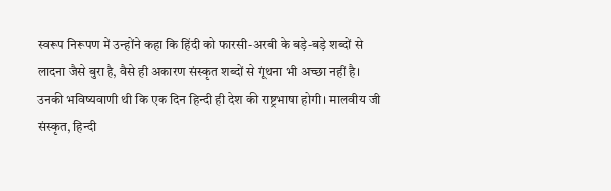स्वरूप निरूपण में उन्होंने कहा कि हिंदी को फारसी-अरबी के बड़े-बड़े शब्दों से लादना जैसे बुरा है, वैसे ही अकारण संस्कृत शब्दों से गूंथना भी अच्छा नहीं है। उनकी भविष्यवाणी थी कि एक दिन हिन्दी ही देश की राष्ट्रभाषा होगी। मालवीय जी संस्कृत, हिन्दी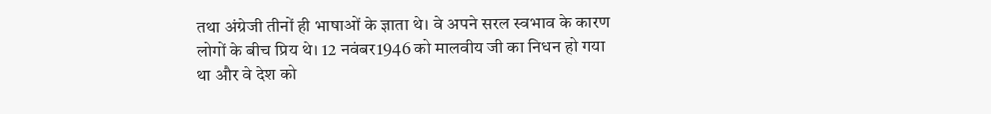तथा अंग्रेजी तीनों ही भाषाओं के ज्ञाता थे। वे अपने सरल स्वभाव के कारण लोगों के बीच प्रिय थे। 12 नवंबर1946 को मालवीय जी का निधन हो गया था और वे देश को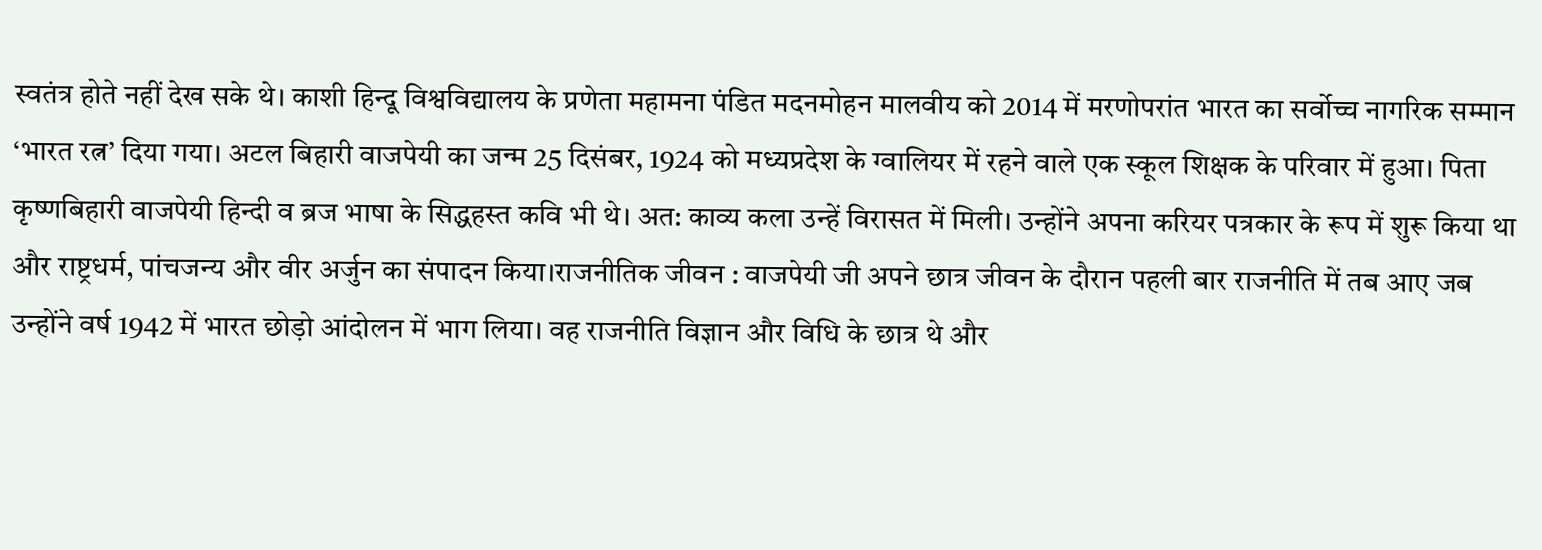स्वतंत्र होते नहीं देख सके थे। काशी हिन्दू विश्वविद्यालय के प्रणेता महामना पंडित मदनमोहन मालवीय को 2014 में मरणोपरांत भारत का सर्वोच्च नागरिक सम्मान ‘भारत रत्न’ दिया गया। अटल बिहारी वाजपेयी का जन्म 25 दिसंबर, 1924 को मध्यप्रदेश के ग्वालियर में रहने वाले एक स्कूल शिक्षक के परिवार में हुआ। पिता कृष्णबिहारी वाजपेयी हिन्दी व ब्रज भाषा के सिद्धहस्त कवि भी थे। अत: काव्य कला उन्हें विरासत में मिली। उन्होंने अपना करियर पत्रकार के रूप में शुरू किया था और राष्ट्रधर्म, पांचजन्य और वीर अर्जुन का संपादन किया।राजनीतिक जीवन : वाजपेयी जी अपने छात्र जीवन के दौरान पहली बार राजनीति में तब आए जब उन्होंने वर्ष 1942 में भारत छोड़ो आंदोलन में भाग लिया। वह राजनीति विज्ञान और विधि के छात्र थे और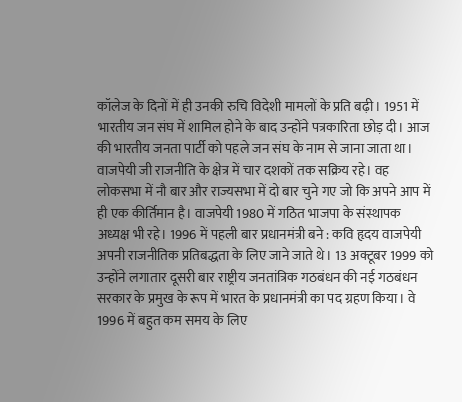कॉलेज के दिनों में ही उनकी रुचि विदेशी मामलों के प्रति बढ़ी। 1951 में भारतीय जन संघ में शामिल होने के बाद उन्होंने पत्रकारिता छोड़ दी। आज की भारतीय जनता पार्टी को पहले जन संघ के नाम से जाना जाता था। वाजपेयी जी राजनीति के क्षेत्र में चार दशकों तक सक्रिय रहे। वह लोकसभा में नौ बार और राज्यसभा में दो बार चुने गए जो कि अपने आप में ही एक कीर्तिमान है। वाजपेयी 1980 में गठित भाजपा के संस्थापक अध्यक्ष भी रहे। 1996 में पहली बार प्रधानमंत्री बने : कवि हृदय वाजपेयी अपनी राजनीतिक प्रतिबद्धता के लिए जाने जाते थे। 13 अक्टूबर 1999 को उन्होंने लगातार दूसरी बार राष्ट्रीय जनतांत्रिक गठबंधन की नई गठबंधन सरकार के प्रमुख के रूप में भारत के प्रधानमंत्री का पद ग्रहण किया। वे 1996 में बहुत कम समय के लिए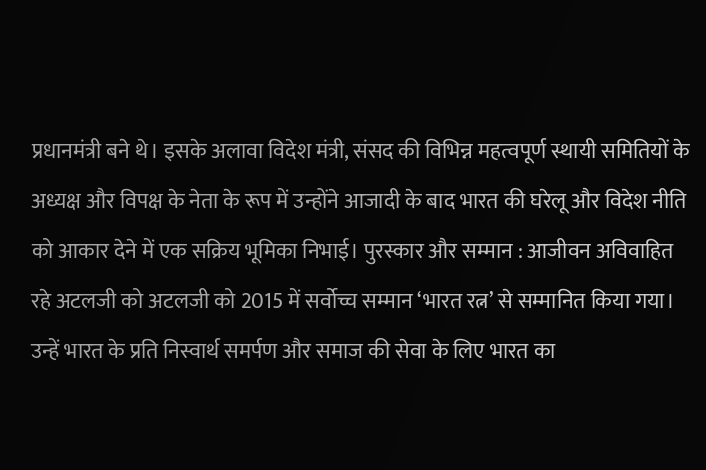प्रधानमंत्री बने थे। इसके अलावा विदेश मंत्री, संसद की विभिन्न महत्वपूर्ण स्थायी समितियों के अध्यक्ष और विपक्ष के नेता के रूप में उन्होंने आजादी के बाद भारत की घरेलू और विदेश नीति को आकार देने में एक सक्रिय भूमिका निभाई। पुरस्कार और सम्मान : आजीवन अविवाहित रहे अटलजी को अटलजी को 2015 में सर्वोच्च सम्मान ‘भारत रत्न’ से सम्मानित किया गया। उन्हें भारत के प्रति निस्वार्थ समर्पण और समाज की सेवा के लिए भारत का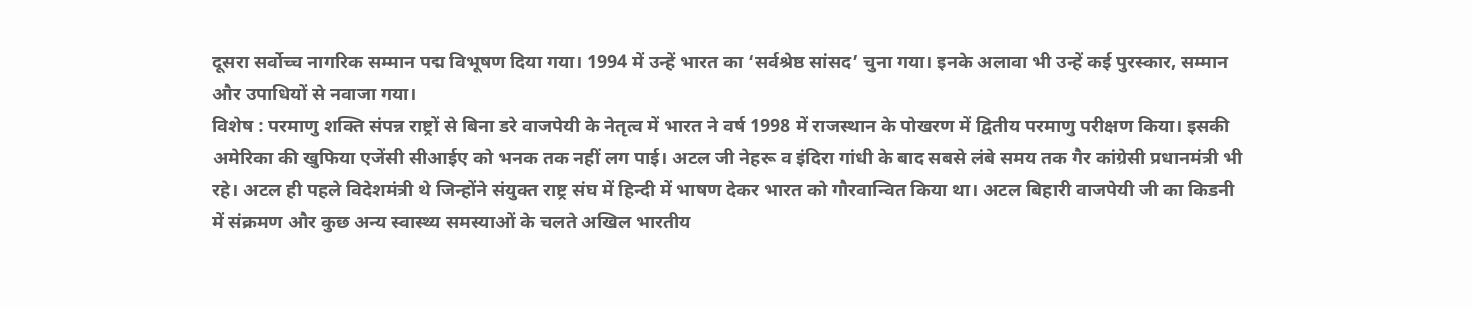दूसरा सर्वोच्च नागरिक सम्मान पद्म विभूषण दिया गया। 1994 में उन्हें भारत का ‘सर्वश्रेष्ठ सांसद’ चुना गया। इनके अलावा भी उन्हें कई पुरस्कार, सम्मान और उपाधियों से नवाजा गया।
विशेष : परमाणु शक्ति संपन्न राष्ट्रों से बिना डरे वाजपेयी के नेतृत्व में भारत ने वर्ष 1998 में राजस्थान के पोखरण में द्वितीय परमाणु परीक्षण किया। इसकी अमेरिका की खुफिया एजेंसी सीआईए को भनक तक नहीं लग पाई। अटल जी नेहरू व इंदिरा गांधी के बाद सबसे लंबे समय तक गैर कांग्रेसी प्रधानमंत्री भी रहे। अटल ही पहले विदेशमंत्री थे जिन्होंने संयुक्त राष्ट्र संघ में हिन्दी में भाषण देकर भारत को गौरवान्वित किया था। अटल बिहारी वाजपेयी जी का किडनी में संक्रमण और कुछ अन्य स्वास्थ्य समस्याओं के चलते अखिल भारतीय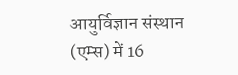आयुर्विज्ञान संस्थान (एम्स) में 16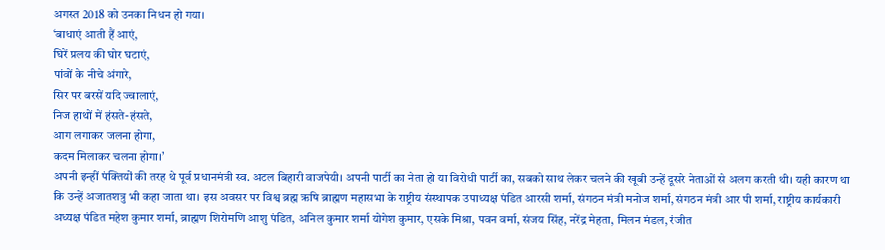अगस्त 2018 को उनका निधन हो गया।
‘बाधाएं आती हैं आएं,
घिरें प्रलय की घोर घटाएं,
पांवों के नीचे अंगारे,
सिर पर बरसें यदि ज्वालाएं,
निज हाथों में हंसते-हंसते,
आग लगाकर जलना होगा,
कदम मिलाकर चलना होगा।’
अपनी इन्हीं पंक्तियों की तरह थे पूर्व प्रधानमंत्री स्व. अटल बिहारी वाजपेयी। अपनी पार्टी का नेता हो या विरोधी पार्टी का, सबको साथ लेकर चलने की खूबी उन्हें दूसरे नेताओं से अलग करती थी। यही कारण था कि उन्हें अजातशत्रु भी कहा जाता था। इस अवसर पर विश्व ब्रह्म ऋषि ब्राह्मण महासभा के राष्ट्रीय संस्थापक उपाध्यक्ष पंडित आरसी शर्मा, संगठन मंत्री मनोज शर्मा, संगठन मंत्री आर पी शर्मा, राष्ट्रीय कार्यकारी अध्यक्ष पंडित महेश कुमार शर्मा, ब्राह्मण शिरोमणि आशु पंडित, अनिल कुमार शर्मा योगेश कुमार, एसके मिश्रा, पवन वर्मा, संजय सिंह, नरेंद्र मेहता, मिलन मंडल, रंजीत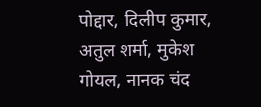पोद्दार, दिलीप कुमार, अतुल शर्मा, मुकेश गोयल, नानक चंद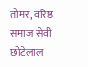तोमर, वरिष्ठ समाज सेवी छोटेलाल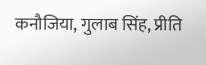कनौजिया, गुलाब सिंह, प्रीति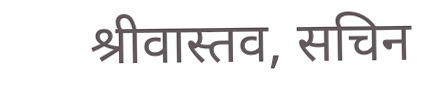श्रीवास्तव, सचिन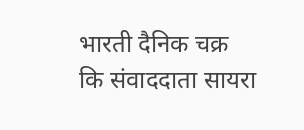भारती दैनिक चक्र कि संवाददाता सायरा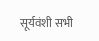सूर्यवंशी सभी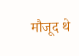मौजूद थे